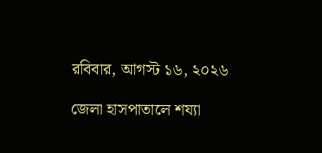রবিবার, আগস্ট ১৬, ২০২৬

জেলা হাসপাতালে শয্যা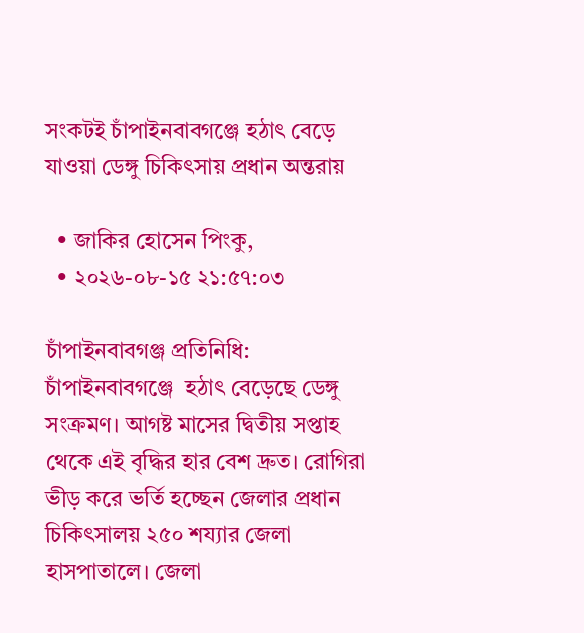সংকটই চাঁপাইনবাবগঞ্জে হঠাৎ বেড়ে যাওয়া ডেঙ্গু চিকিৎসায় প্রধান অন্তরায়

  • জাকির হোসেন পিংকু,
  • ২০২৬-০৮-১৫ ২১:৫৭:০৩

চাঁপাইনবাবগঞ্জ প্রতিনিধি:
চাঁপাইনবাবগঞ্জে  হঠাৎ বেড়েছে ডেঙ্গু সংক্রমণ। আগষ্ট মাসের দ্বিতীয় সপ্তাহ থেকে এই বৃদ্ধির হার বেশ দ্রুত। রোগিরা ভীড় করে ভর্তি হচ্ছেন জেলার প্রধান চিকিৎসালয় ২৫০ শয্যার জেলা হাসপাতালে। জেলা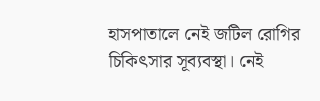হাসপাতালে নেই জটিল রোগির চিকিৎসার সূব্যবস্থা। নেই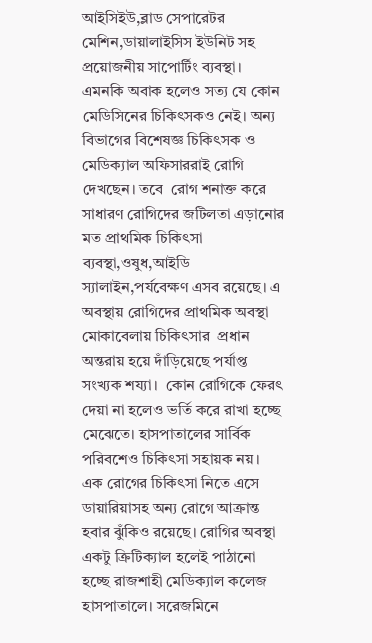আইসিইউ,ব্লাড সেপারেটর মেশিন,ডায়ালাইসিস ইউনিট সহ প্রয়োজনীয় সাপোর্টিং ব্যবস্থা। এমনকি অবাক হলেও সত্য যে কোন মেডিসিনের চিকিৎসকও নেই। অন্য বিভাগের বিশেষজ্ঞ চিকিৎসক ও মেডিক্যাল অফিসাররাই রোগি দেখছেন। তবে  রোগ শনাক্ত করে সাধারণ রোগিদের জটিলতা এড়ানোর মত প্রাথমিক চিকিৎসা ব্যবস্থা,ওষুধ,আইডি স্যালাইন,পর্যবেক্ষণ এসব রয়েছে। এ অবস্থায় রোগিদের প্রাথমিক অবস্থা মোকাবেলায় চিকিৎসার  প্রধান অন্তরায় হয়ে দাঁড়িয়েছে পর্যাপ্ত সংখ্যক শয্যা।  কোন রোগিকে ফেরৎ দেয়া না হলেও ভর্তি করে রাখা হচ্ছে মেঝেতে। হাসপাতালের সার্বিক পরিবশেও চিকিৎসা সহায়ক নয়। এক রোগের চিকিৎসা নিতে এসে ডায়ারিয়াসহ অন্য রোগে আক্রান্ত হবার ঝুঁকিও রয়েছে। রোগির অবস্থা একটু ক্রিটিক্যাল হলেই পাঠানো হচ্ছে রাজশাহী মেডিক্যাল কলেজ হাসপাতালে। সরেজমিনে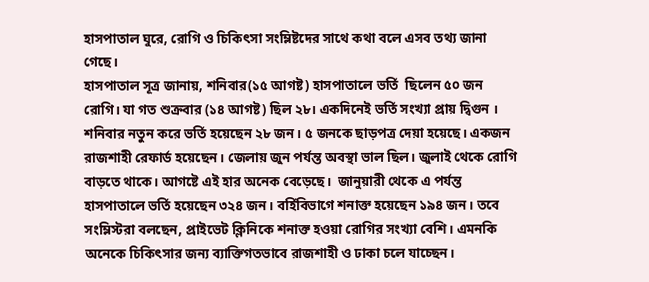হাসপাতাল ঘুরে, রোগি ও চিকিৎসা সংম্লিষ্টদের সাথে কথা বলে এসব তথ্য জানা গেছে।
হাসপাতাল সূত্র জানায়, শনিবার(১৫ আগষ্ট) হাসপাতালে ভর্তি  ছিলেন ৫০ জন রোগি। যা গত শুক্রবার (১৪ আগষ্ট) ছিল ২৮। একদিনেই ভর্তি সংখ্যা প্রায় দ্বিগুন ।  শনিবার নতুন করে ভর্তি হয়েছেন ২৮ জন। ৫ জনকে ছাড়পত্র দেয়া হয়েছে। একজন রাজশাহী রেফার্ড হয়েছেন। জেলায় জুন পর্যন্ত অবস্থা ভাল ছিল। জুলাই থেকে রোগি  বাড়তে থাকে। আগষ্টে এই হার অনেক বেড়েছে।  জানুয়ারী থেকে এ পর্যন্ত হাসপাতালে ভর্তি হয়েছেন ৩২৪ জন। বর্হিবিভাগে শনাক্ত হয়েছেন ১৯৪ জন। তবে সংম্লিস্টরা বলছেন, প্রাইভেট ক্লিনিকে শনাক্ত হওয়া রোগির সংখ্যা বেশি। এমনকি  অনেকে চিকিৎসার জন্য ব্যাক্তিগতভাবে রাজশাহী ও ঢাকা চলে যাচ্ছেন।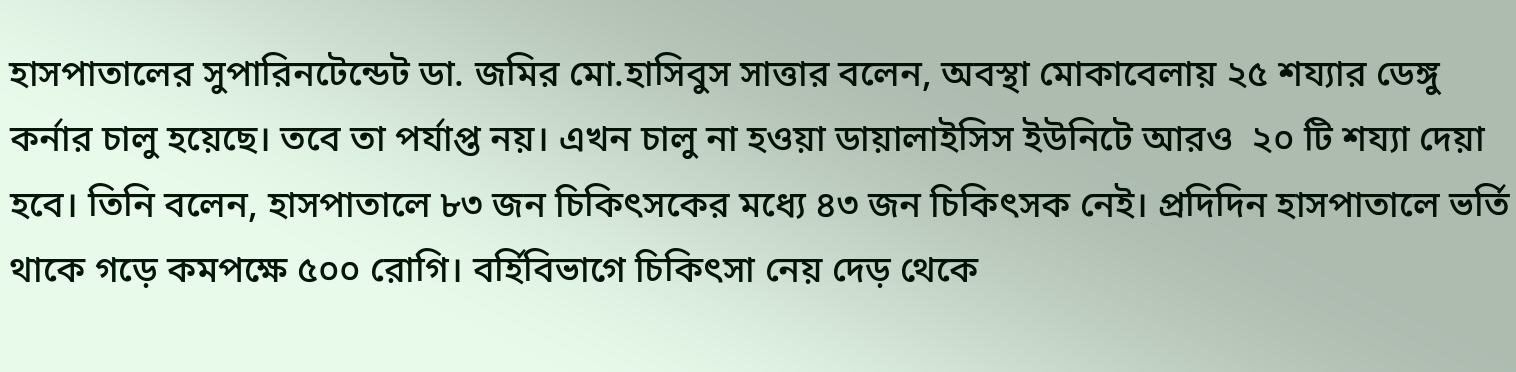হাসপাতালের সুপারিনটেন্ডেট ডা. জমির মো.হাসিবুস সাত্তার বলেন, অবস্থা মোকাবেলায় ২৫ শয্যার ডেঙ্গু কর্নার চালু হয়েছে। তবে তা পর্যাপ্ত নয়। এখন চালু না হওয়া ডায়ালাইসিস ইউনিটে আরও  ২০ টি শয্যা দেয়া হবে। তিনি বলেন, হাসপাতালে ৮৩ জন চিকিৎসকের মধ্যে ৪৩ জন চিকিৎসক নেই। প্রদিদিন হাসপাতালে ভর্তি থাকে গড়ে কমপক্ষে ৫০০ রোগি। বর্হিবিভাগে চিকিৎসা নেয় দেড় থেকে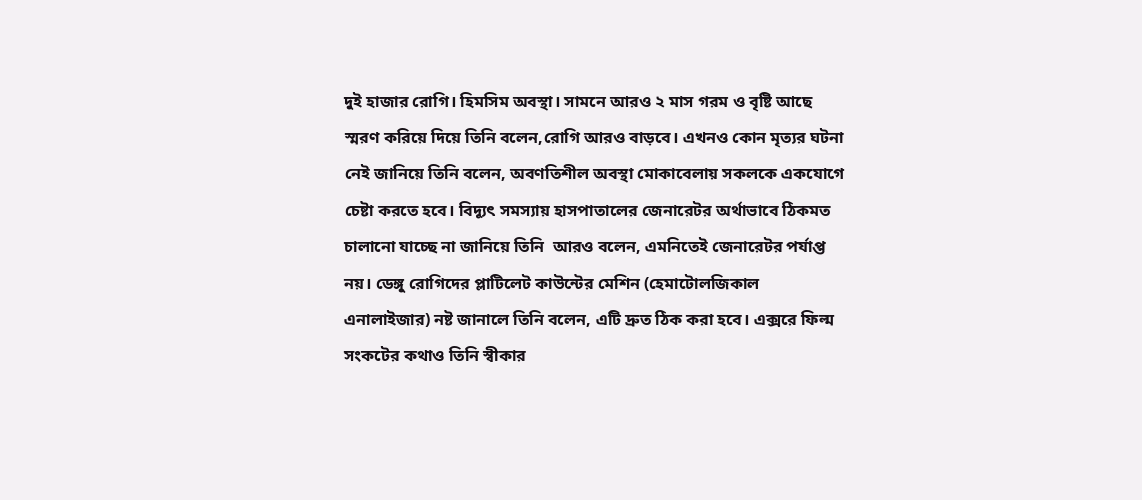দুই হাজার রোগি। হিমসিম অবস্থা। সামনে আরও ২ মাস গরম ও বৃষ্টি আছে স্মরণ করিয়ে দিয়ে তিনি বলেন,রোগি আরও বাড়বে। এখনও কোন মৃত্যর ঘটনা নেই জানিয়ে তিনি বলেন, অবণতিশীল অবস্থা মোকাবেলায় সকলকে একযোগে চেষ্টা করতে হবে। বিদ্যূৎ সমস্যায় হাসপাতালের জেনারেটর অর্থাভাবে ঠিকমত চালানো যাচ্ছে না জানিয়ে তিনি  আরও বলেন, এমনিতেই জেনারেটর পর্যাপ্ত নয়। ডেঙ্গু রোগিদের প্লাটিলেট কাউন্টের মেশিন (হেমাটোলজিকাল এনালাইজার) নষ্ট জানালে তিনি বলেন, এটি দ্রুত ঠিক করা হবে। এক্সরে ফিল্ম সংকটের কথাও তিনি স্বীকার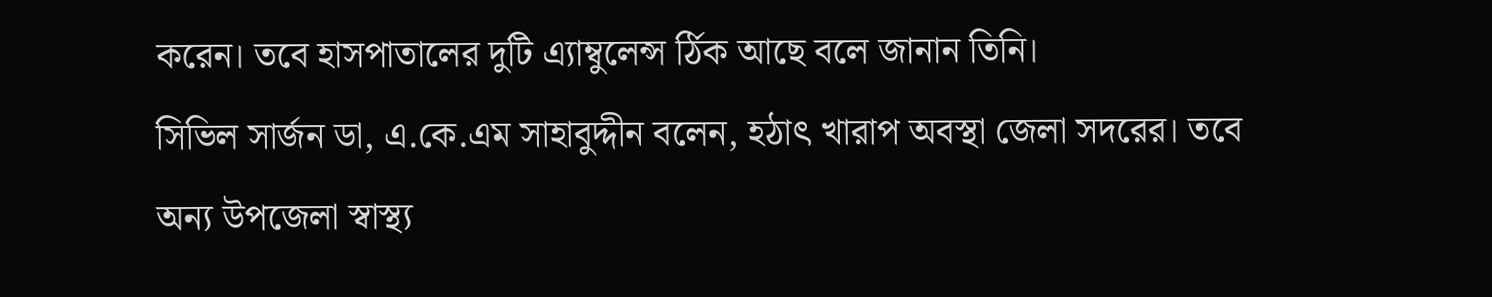করেন। তবে হাসপাতালের দুটি এ্যাম্বুলেন্স র্ঠিক আছে বলে জানান তিনি।
সিভিল সার্জন ডা, এ.কে.এম সাহাবুদ্দীন বলেন, হঠাৎ খারাপ অবস্থা জেলা সদরের। তবে অন্য উপজেলা স্বাস্থ্য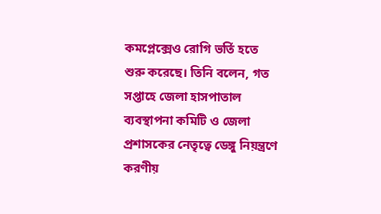কমপ্লেক্সেও রোগি ভর্তি হতে শুরু করেছে। তিনি বলেন, গত সপ্তাহে জেলা হাসপাতাল ব্যবস্থাপনা কমিটি ও জেলা প্রশাসকের নেতৃত্বে ডেঙ্গু নিয়ন্ত্রণে করণীয়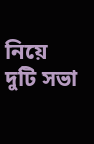নিয়ে দুটি সভা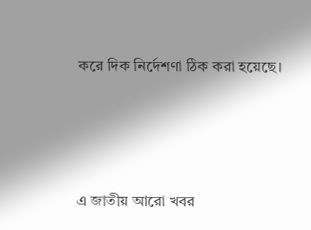করে দিক নির্দেশণা ঠিক করা হয়েছে।




এ জাতীয় আরো খবর